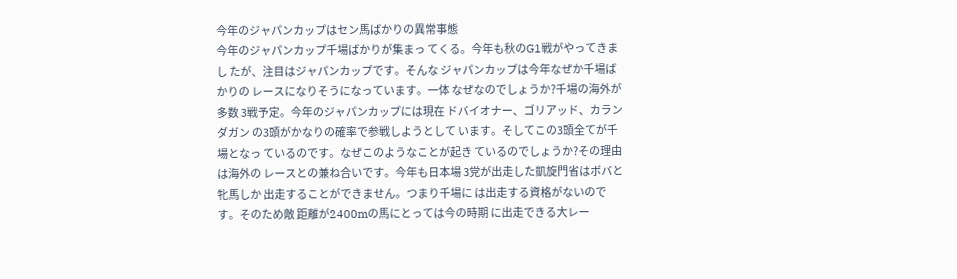今年のジャパンカップはセン馬ばかりの異常事態
今年のジャパンカップ千場ばかりが集まっ てくる。今年も秋のG1戦がやってきまし たが、注目はジャパンカップです。そんな ジャパンカップは今年なぜか千場ばかりの レースになりそうになっています。一体 なぜなのでしょうか?千場の海外が多数 3戦予定。今年のジャパンカップには現在 ドバイオナー、ゴリアッド、カランダガン の3頭がかなりの確率で参戦しようとして います。そしてこの3頭全てが千場となっ ているのです。なぜこのようなことが起き ているのでしょうか?その理由は海外の レースとの兼ね合いです。今年も日本場 3党が出走した凱旋門省はボバと牝馬しか 出走することができません。つまり千場に は出走する資格がないのです。そのため敵 距離が2400mの馬にとっては今の時期 に出走できる大レー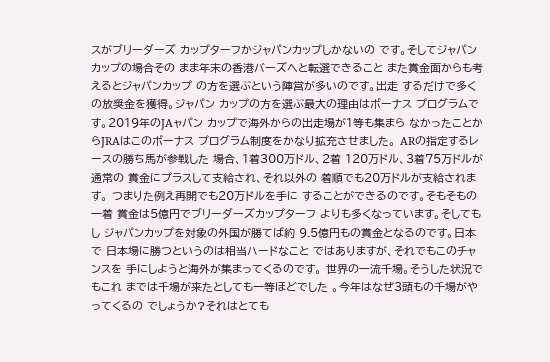スがブリーダーズ カップターフかジャパンカップしかないの です。そしてジャパンカップの場合その まま年末の香港バーズへと転選できること また賞金面からも考えるとジャパンカップ の方を選ぶという陣営が多いのです。出走 するだけで多くの放奨金を獲得。ジャパン カップの方を選ぶ最大の理由はボーナス プログラムです。2019年のJAャパン カップで海外からの出走場が1等も集まら なかったことからJRAはこのボーナス プログラム制度をかなり拡充させました。 ARの指定するレースの勝ち馬が参戦した 場合、1着300万ドル、2着 120万ドル、3着75万ドルが通常の 賞金にプラスして支給され、それ以外の 着順でも20万ドルが支給されます。 つまりた例え再開でも20万ドルを手に することができるのです。そもそもの一着 賞金は5億円でブリーダーズカップターフ よりも多くなっています。そしてもし ジャパンカップを対象の外国が勝てば約 9.5億円もの賞金となるのです。日本で 日本場に勝つというのは相当ハードなこと ではありますが、それでもこのチャンスを 手にしようと海外が集まってくるのです。 世界の一流千場。そうした状況でもこれ までは千場が来たとしても一等ほどでした 。今年はなぜ3頭もの千場がやってくるの でしょうか?それはとても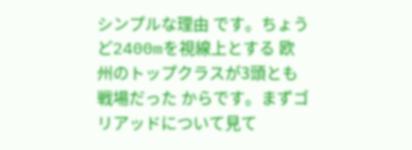シンプルな理由 です。ちょうど2400mを視線上とする 欧州のトップクラスが3頭とも戦場だった からです。まずゴリアッドについて見て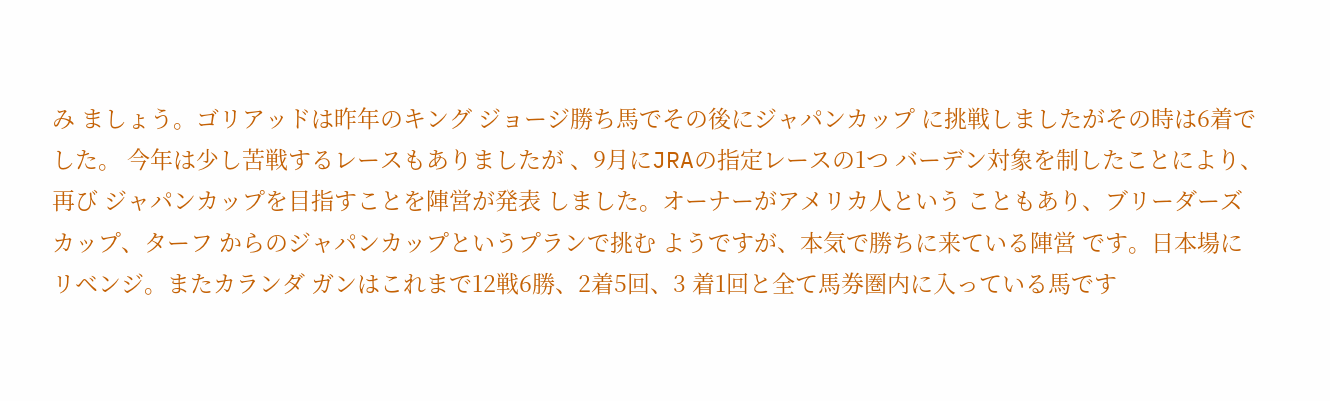み ましょう。ゴリアッドは昨年のキング ジョージ勝ち馬でその後にジャパンカップ に挑戦しましたがその時は6着でした。 今年は少し苦戦するレースもありましたが 、9月にJRAの指定レースの1つ バーデン対象を制したことにより、再び ジャパンカップを目指すことを陣営が発表 しました。オーナーがアメリカ人という こともあり、ブリーダーズカップ、ターフ からのジャパンカップというプランで挑む ようですが、本気で勝ちに来ている陣営 です。日本場にリベンジ。またカランダ ガンはこれまで12戦6勝、2着5回、3 着1回と全て馬券圏内に入っている馬です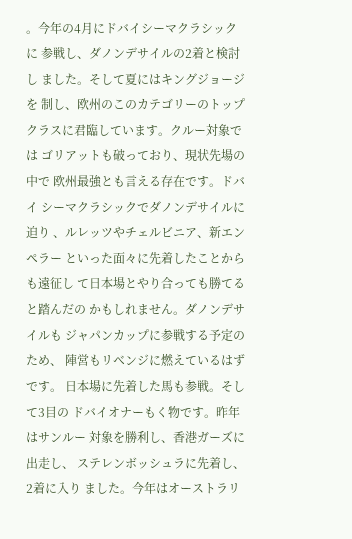。今年の4月にドバイシーマクラシックに 参戦し、ダノンデサイルの2着と検討し ました。そして夏にはキングジョージを 制し、欧州のこのカテゴリーのトップ クラスに君臨しています。クルー対象では ゴリアットも破っており、現状先場の中で 欧州最強とも言える存在です。ドバイ シーマクラシックでダノンデサイルに迫り 、ルレッツやチェルビニア、新エンペラー といった面々に先着したことからも遠征し て日本場とやり合っても勝てると踏んだの かもしれません。ダノンデサイルも ジャパンカップに参戦する予定のため、 陣営もリベンジに燃えているはずです。 日本場に先着した馬も参戦。そして3目の ドバイオナーもく物です。昨年はサンルー 対象を勝利し、香港ガーズに出走し、 ステレンボッシュラに先着し、2着に入り ました。今年はオーストラリ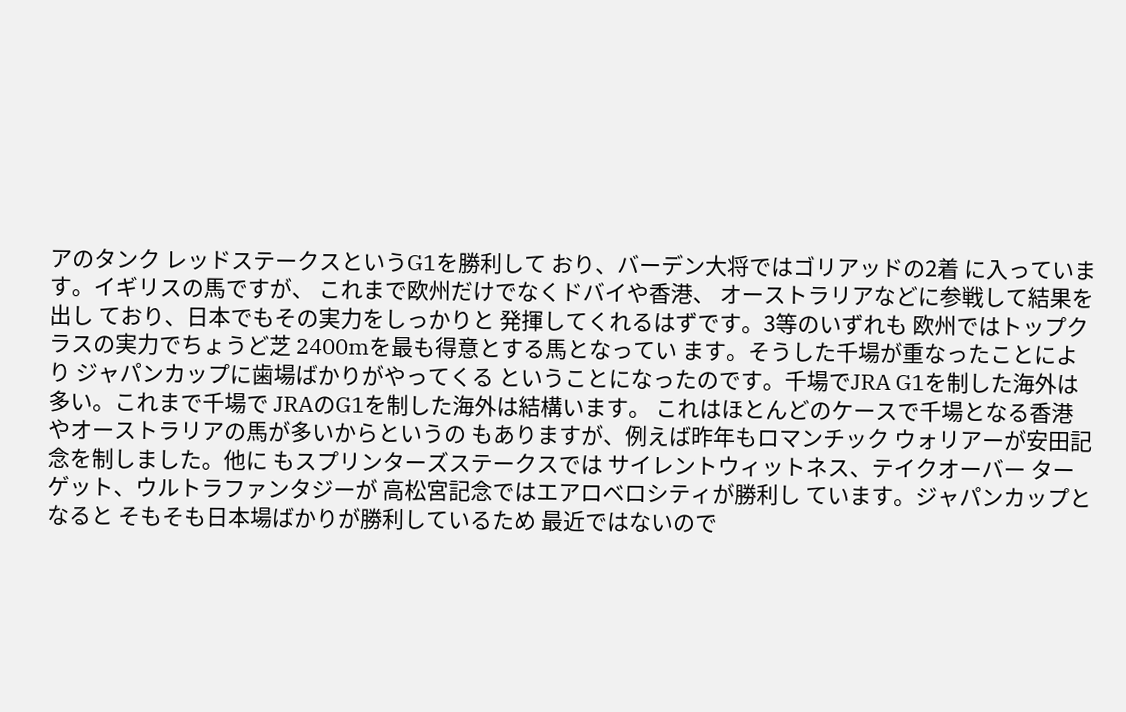アのタンク レッドステークスというG1を勝利して おり、バーデン大将ではゴリアッドの2着 に入っています。イギリスの馬ですが、 これまで欧州だけでなくドバイや香港、 オーストラリアなどに参戦して結果を出し ており、日本でもその実力をしっかりと 発揮してくれるはずです。3等のいずれも 欧州ではトップクラスの実力でちょうど芝 2400mを最も得意とする馬となってい ます。そうした千場が重なったことにより ジャパンカップに歯場ばかりがやってくる ということになったのです。千場でJRA G1を制した海外は多い。これまで千場で JRAのG1を制した海外は結構います。 これはほとんどのケースで千場となる香港 やオーストラリアの馬が多いからというの もありますが、例えば昨年もロマンチック ウォリアーが安田記念を制しました。他に もスプリンターズステークスでは サイレントウィットネス、テイクオーバー ターゲット、ウルトラファンタジーが 高松宮記念ではエアロベロシティが勝利し ています。ジャパンカップとなると そもそも日本場ばかりが勝利しているため 最近ではないので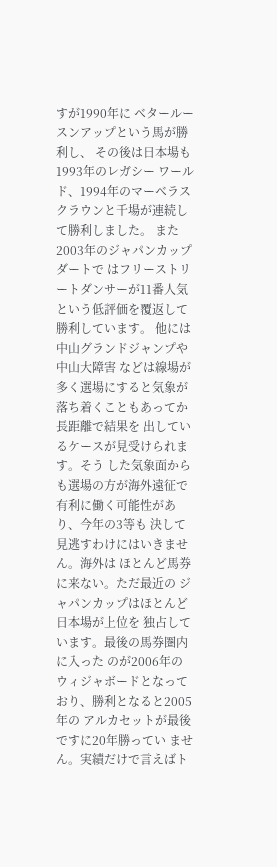すが1990年に ベタールースンアップという馬が勝利し、 その後は日本場も1993年のレガシー ワールド、1994年のマーベラス クラウンと千場が連続して勝利しました。 また2003年のジャパンカップダートで はフリーストリートダンサーが11番人気 という低評価を覆返して勝利しています。 他には中山グランドジャンプや中山大障害 などは線場が多く選場にすると気象が 落ち着くこともあってか長距離で結果を 出しているケースが見受けられます。そう した気象面からも選場の方が海外遠征で 有利に働く可能性があり、今年の3等も 決して見逃すわけにはいきません。海外は ほとんど馬券に来ない。ただ最近の ジャパンカップはほとんど日本場が上位を 独占しています。最後の馬券圏内に入った のが2006年のウィジャボードとなって おり、勝利となると2005年の アルカセットが最後ですに20年勝ってい ません。実績だけで言えばト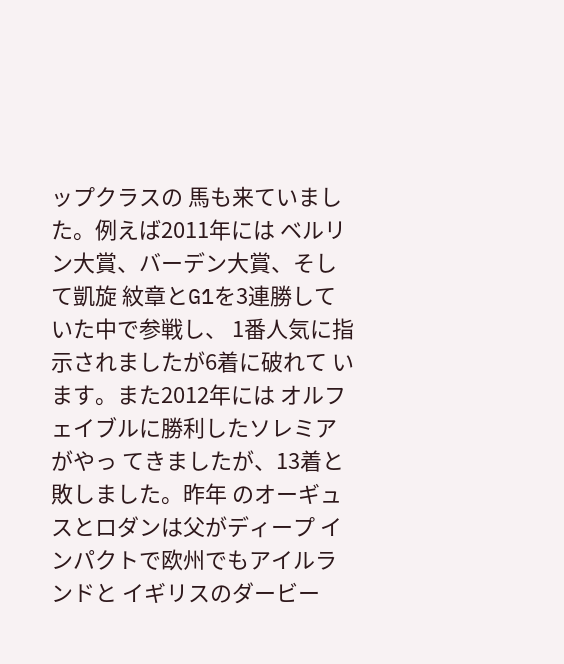ップクラスの 馬も来ていました。例えば2011年には ベルリン大賞、バーデン大賞、そして凱旋 紋章とG1を3連勝していた中で参戦し、 1番人気に指示されましたが6着に破れて います。また2012年には オルフェイブルに勝利したソレミアがやっ てきましたが、13着と敗しました。昨年 のオーギュスとロダンは父がディープ インパクトで欧州でもアイルランドと イギリスのダービー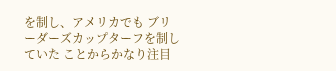を制し、アメリカでも ブリーダーズカップターフを制していた ことからかなり注目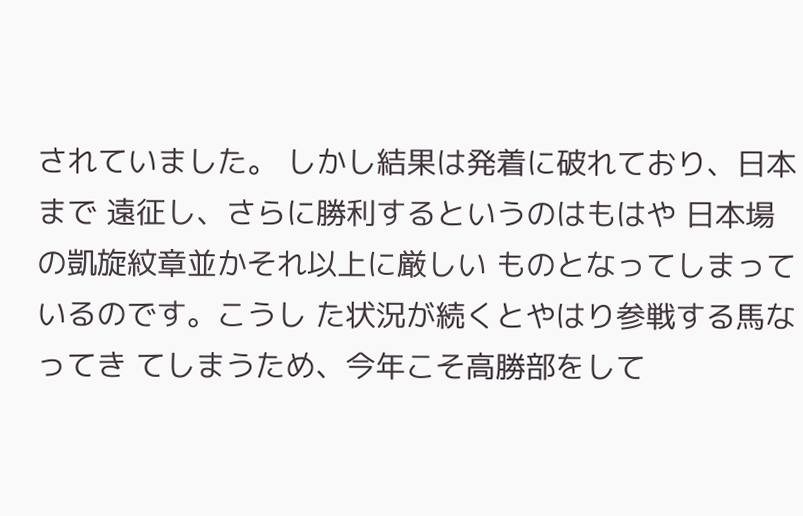されていました。 しかし結果は発着に破れており、日本まで 遠征し、さらに勝利するというのはもはや 日本場の凱旋紋章並かそれ以上に厳しい ものとなってしまっているのです。こうし た状況が続くとやはり参戦する馬なってき てしまうため、今年こそ高勝部をして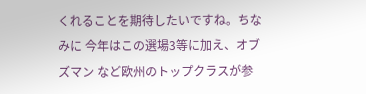くれることを期待したいですね。ちなみに 今年はこの選場3等に加え、オブズマン など欧州のトップクラスが参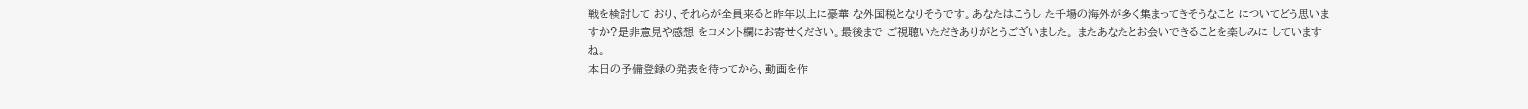戦を検討して おり、それらが全員来ると昨年以上に豪華 な外国税となりそうです。あなたはこうし た千場の海外が多く集まってきそうなこと についてどう思いますか?是非意見や感想 をコメント欄にお寄せください。最後まで ご視聴いただきありがとうございました。 またあなたとお会いできることを楽しみに していますね。
本日の予備登録の発表を待ってから、動画を作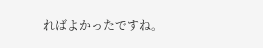ればよかったですね。